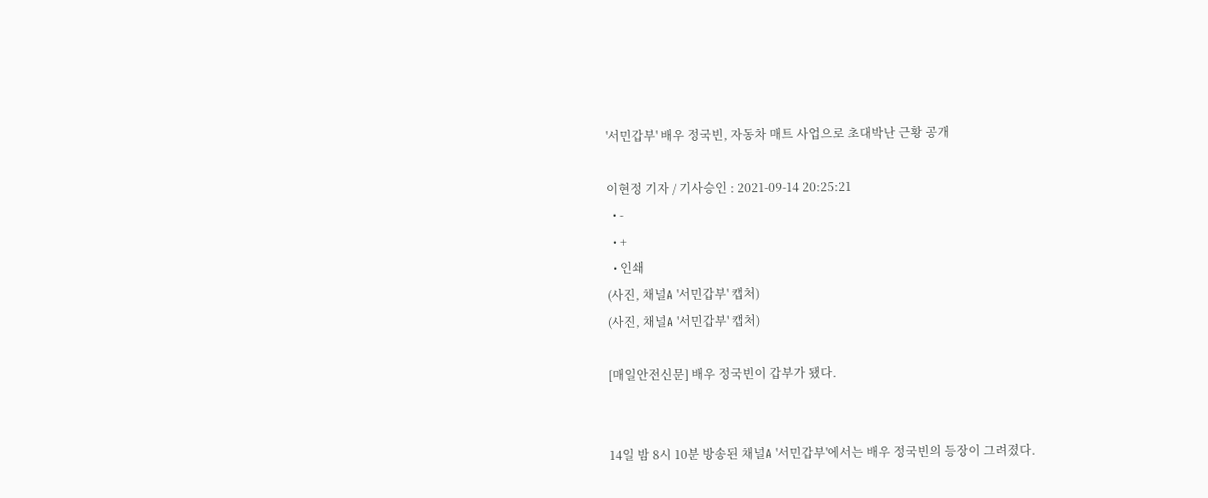'서민갑부' 배우 정국빈, 자동차 매트 사업으로 초대박난 근황 공개

이현정 기자 / 기사승인 : 2021-09-14 20:25:21
  • -
  • +
  • 인쇄
(사진, 채널A '서민갑부' 캡처)
(사진, 채널A '서민갑부' 캡처)

[매일안전신문] 배우 정국빈이 갑부가 됐다.


14일 밤 8시 10분 방송된 채널A '서민갑부'에서는 배우 정국빈의 등장이 그려졌다.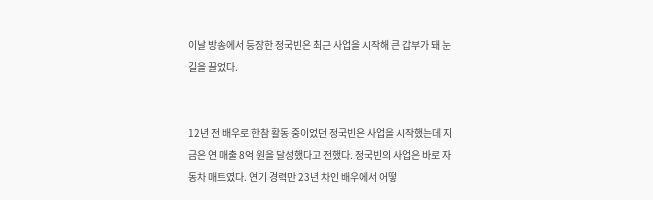이날 방송에서 등장한 정국빈은 최근 사업을 시작해 큰 갑부가 돼 눈길을 끌었다.


12년 전 배우로 한참 활동 중이었던 정국빈은 사업을 시작했는데 지금은 연 매출 8억 원을 달성했다고 전했다. 정국빈의 사업은 바로 자동차 매트였다. 연기 경력만 23년 차인 배우에서 어떻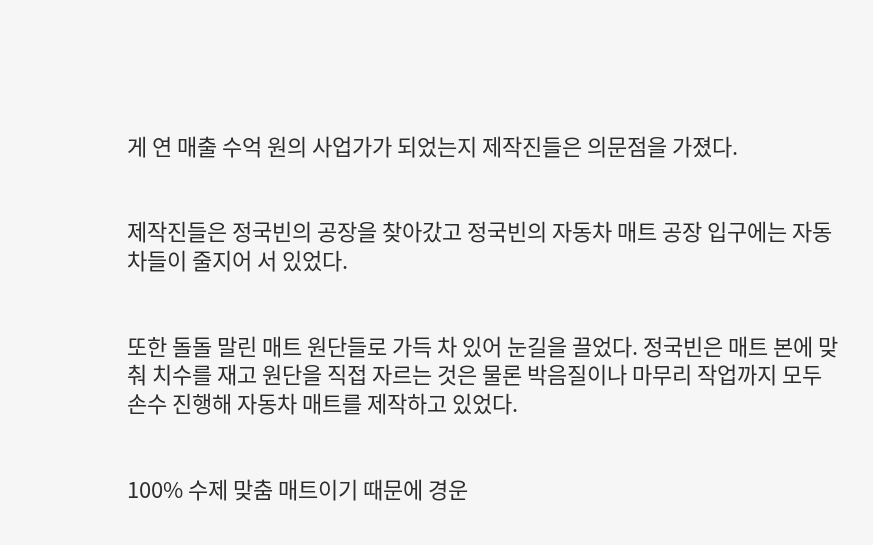게 연 매출 수억 원의 사업가가 되었는지 제작진들은 의문점을 가졌다.


제작진들은 정국빈의 공장을 찾아갔고 정국빈의 자동차 매트 공장 입구에는 자동차들이 줄지어 서 있었다.


또한 돌돌 말린 매트 원단들로 가득 차 있어 눈길을 끌었다. 정국빈은 매트 본에 맞춰 치수를 재고 원단을 직접 자르는 것은 물론 박음질이나 마무리 작업까지 모두 손수 진행해 자동차 매트를 제작하고 있었다.


100% 수제 맞춤 매트이기 때문에 경운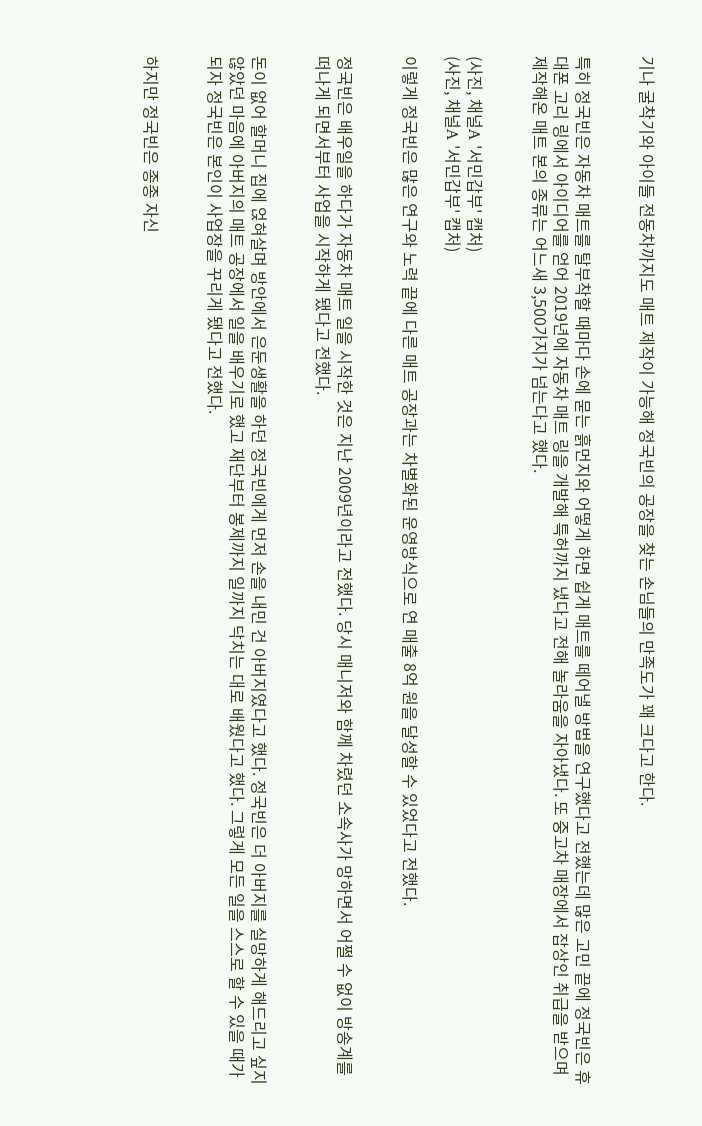기나 굴착기와 아이들 전동차까지도 매트 제작이 가능해 정국빈의 공장을 찾는 손님들의 만족도가 꽤 크다고 한다.


특히 정국빈은 자동차 매트를 탈부착할 때마다 손에 묻는 흙먼지와 어떻게 하면 쉽게 매트를 떼어낼 방법을 연구했다고 전했는데 많은 고민 끝에 정국빈은 휴대폰 고리 링에서 아이디어를 얻어 2019년에 자동차 매트 링을 개발해 특허까지 냈다고 전해 놀라움을 자아냈다. 또 중고차 매장에서 잡상인 취급을 받으며 제작해온 매트 본의 종류는 어느새 3,500가지가 넘는다고 했다.


(사진, 채널A '서민갑부' 캡처)
(사진, 채널A '서민갑부' 캡처)

이렇게 정국빈은 많은 연구와 노력 끝에 다른 매트 공장과는 차별화된 운영방식으로 연 매출 8억 원을 달성할 수 있었다고 전했다.


정국빈은 배우일을 하다가 자동차 매트 일을 시작한 것은 지난 2009년이라고 전했다. 당시 매니저와 함께 차렸던 소속사가 망하면서 어쩔 수 없이 방송계를 떠나게 되면서부터 사업을 시작하게 됐다고 전했다.


돈이 없어 할머니 집에 얹혀살며 방안에서 은둔생활을 하던 정국빈에게 먼저 손을 내민 건 아버지였다고 했다. 정국빈은 더 아버지를 실망하게 해드리고 싶지 않았던 마음에 아버지의 매트 공장에서 일을 배우기로 했고 재단부터 봉제까지 일까지 닥치는 대로 배웠다고 했다. 그렇게 모든 일을 스스로 할 수 있을 때가 되자 정국빈은 본인이 사업장을 꾸리게 됐다고 전했다.


하지만 정국빈은 종종 자신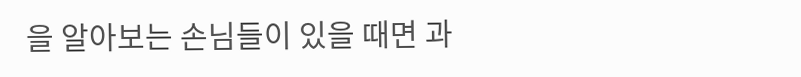을 알아보는 손님들이 있을 때면 과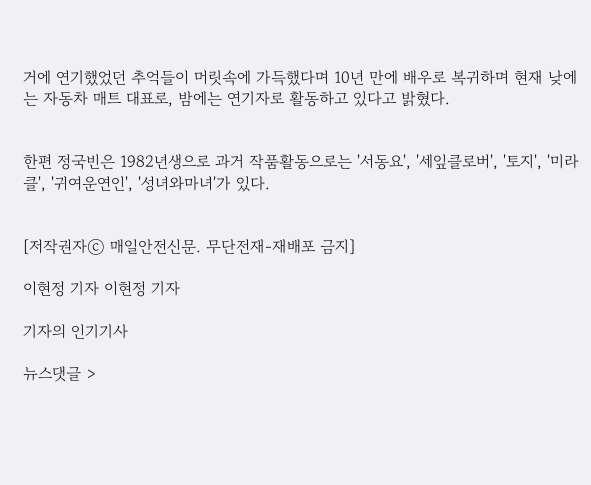거에 연기했었던 추억들이 머릿속에 가득했다며 10년 만에 배우로 복귀하며 현재 낮에는 자동차 매트 대표로, 밤에는 연기자로 활동하고 있다고 밝혔다.


한편 정국빈은 1982년생으로 과거 작품활동으로는 '서동요', '세잎클로버', '토지', '미라클', '귀여운연인', '성녀와마녀'가 있다.


[저작권자ⓒ 매일안전신문. 무단전재-재배포 금지]

이현정 기자 이현정 기자

기자의 인기기사

뉴스댓글 >